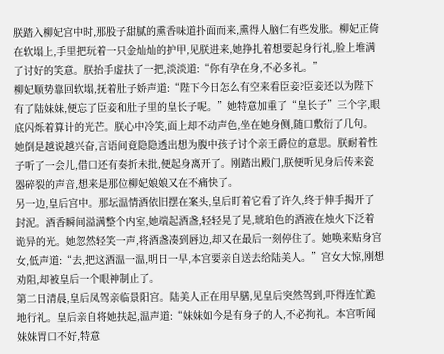朕踏入柳妃宫中时,那股子甜腻的熏香味道扑面而来,熏得人脑仁有些发胀。柳妃正倚在软塌上,手里把玩着一只金灿灿的护甲,见朕进来,她挣扎着想要起身行礼,脸上堆满了讨好的笑意。朕抬手虚扶了一把,淡淡道:“你有孕在身,不必多礼。”
柳妃顺势靠回软塌,抚着肚子娇声道:“陛下今日怎么有空来看臣妾?臣妾还以为陛下有了陆妹妹,便忘了臣妾和肚子里的皇长子呢。”她特意加重了“皇长子”三个字,眼底闪烁着算计的光芒。朕心中冷笑,面上却不动声色,坐在她身侧,随口敷衍了几句。她倒是越说越兴奋,言语间竟隐隐透出想为腹中孩子讨个亲王爵位的意思。朕耐着性子听了一会儿,借口还有奏折未批,便起身离开了。刚踏出殿门,朕便听见身后传来瓷器碎裂的声音,想来是那位柳妃娘娘又在不痛快了。
另一边,皇后宫中。那坛温情酒依旧摆在案头,皇后盯着它看了许久,终于伸手揭开了封泥。酒香瞬间溢满整个内室,她端起酒盏,轻轻晃了晃,琥珀色的酒液在烛火下泛着诡异的光。她忽然轻笑一声,将酒盏凑到唇边,却又在最后一刻停住了。她唤来贴身宫女,低声道:“去,把这酒温一温,明日一早,本宫要亲自送去给陆美人。”宫女大惊,刚想劝阻,却被皇后一个眼神制止了。
第二日清晨,皇后凤驾亲临景阳宫。陆美人正在用早膳,见皇后突然驾到,吓得连忙跪地行礼。皇后亲自将她扶起,温声道:“妹妹如今是有身子的人,不必拘礼。本宫听闻妹妹胃口不好,特意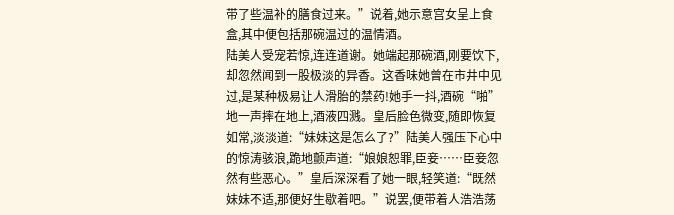带了些温补的膳食过来。”说着,她示意宫女呈上食盒,其中便包括那碗温过的温情酒。
陆美人受宠若惊,连连道谢。她端起那碗酒,刚要饮下,却忽然闻到一股极淡的异香。这香味她曾在市井中见过,是某种极易让人滑胎的禁药!她手一抖,酒碗“啪”地一声摔在地上,酒液四溅。皇后脸色微变,随即恢复如常,淡淡道:“妹妹这是怎么了?”陆美人强压下心中的惊涛骇浪,跪地颤声道:“娘娘恕罪,臣妾……臣妾忽然有些恶心。”皇后深深看了她一眼,轻笑道:“既然妹妹不适,那便好生歇着吧。”说罢,便带着人浩浩荡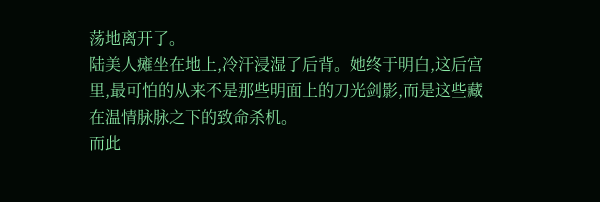荡地离开了。
陆美人瘫坐在地上,冷汗浸湿了后背。她终于明白,这后宫里,最可怕的从来不是那些明面上的刀光剑影,而是这些藏在温情脉脉之下的致命杀机。
而此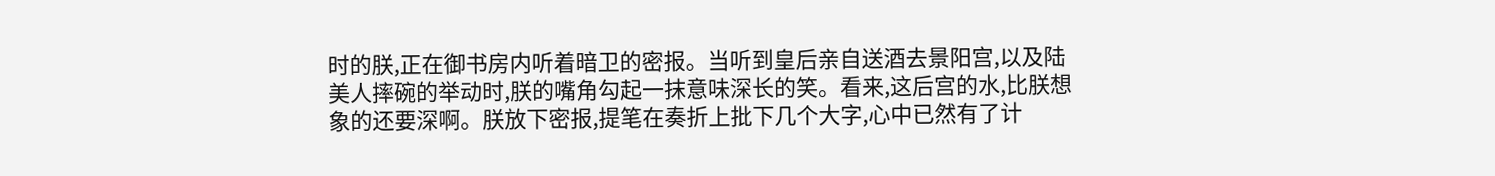时的朕,正在御书房内听着暗卫的密报。当听到皇后亲自送酒去景阳宫,以及陆美人摔碗的举动时,朕的嘴角勾起一抹意味深长的笑。看来,这后宫的水,比朕想象的还要深啊。朕放下密报,提笔在奏折上批下几个大字,心中已然有了计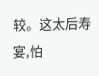较。这太后寿宴,怕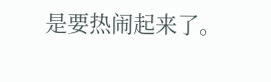是要热闹起来了。